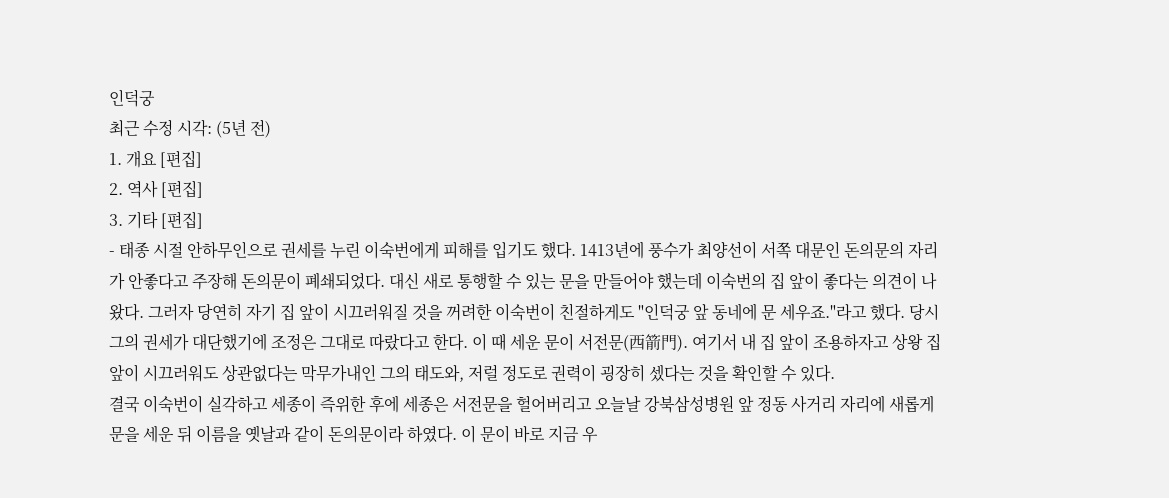인덕궁
최근 수정 시각: (5년 전)
1. 개요 [편집]
2. 역사 [편집]
3. 기타 [편집]
- 태종 시절 안하무인으로 권세를 누린 이숙번에게 피해를 입기도 했다. 1413년에 풍수가 최양선이 서쪽 대문인 돈의문의 자리가 안좋다고 주장해 돈의문이 폐쇄되었다. 대신 새로 통행할 수 있는 문을 만들어야 했는데 이숙번의 집 앞이 좋다는 의견이 나왔다. 그러자 당연히 자기 집 앞이 시끄러워질 것을 꺼려한 이숙번이 친절하게도 "인덕궁 앞 동네에 문 세우죠."라고 했다. 당시 그의 권세가 대단했기에 조정은 그대로 따랐다고 한다. 이 때 세운 문이 서전문(西箭門). 여기서 내 집 앞이 조용하자고 상왕 집 앞이 시끄러워도 상관없다는 막무가내인 그의 태도와, 저럴 정도로 권력이 굉장히 셌다는 것을 확인할 수 있다.
결국 이숙번이 실각하고 세종이 즉위한 후에 세종은 서전문을 헐어버리고 오늘날 강북삼성병원 앞 정동 사거리 자리에 새롭게 문을 세운 뒤 이름을 옛날과 같이 돈의문이라 하였다. 이 문이 바로 지금 우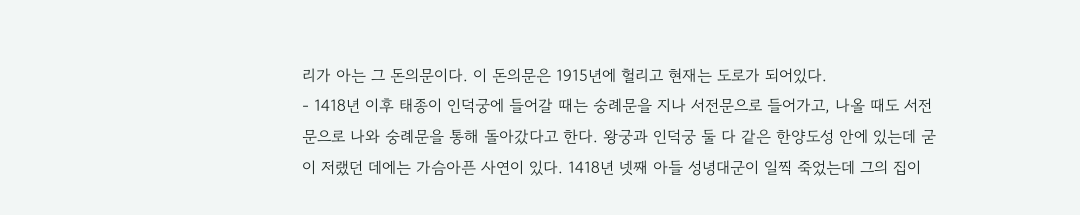리가 아는 그 돈의문이다. 이 돈의문은 1915년에 헐리고 현재는 도로가 되어있다.
- 1418년 이후 태종이 인덕궁에 들어갈 때는 숭례문을 지나 서전문으로 들어가고, 나올 때도 서전문으로 나와 숭례문을 통해 돌아갔다고 한다. 왕궁과 인덕궁 둘 다 같은 한양도성 안에 있는데 굳이 저랬던 데에는 가슴아픈 사연이 있다. 1418년 넷째 아들 성녕대군이 일찍 죽었는데 그의 집이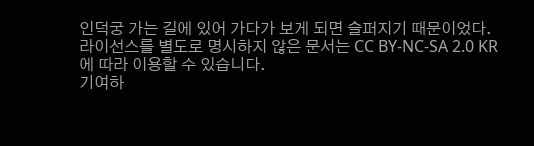인덕궁 가는 길에 있어 가다가 보게 되면 슬퍼지기 때문이었다.
라이선스를 별도로 명시하지 않은 문서는 CC BY-NC-SA 2.0 KR에 따라 이용할 수 있습니다.
기여하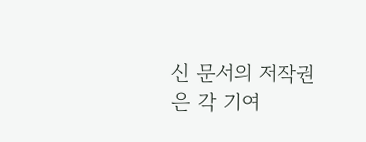신 문서의 저작권은 각 기여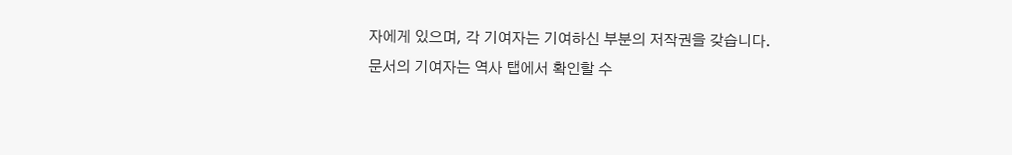자에게 있으며, 각 기여자는 기여하신 부분의 저작권을 갖습니다.
문서의 기여자는 역사 탭에서 확인할 수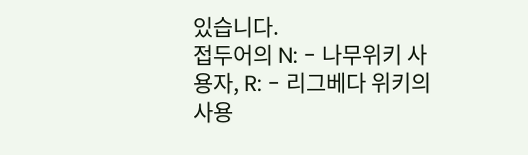있습니다.
접두어의 N: - 나무위키 사용자, R: - 리그베다 위키의 사용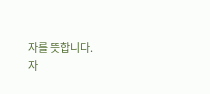자를 뜻합니다.
자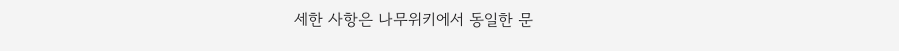세한 사항은 나무위키에서 동일한 문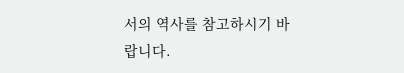서의 역사를 참고하시기 바랍니다.